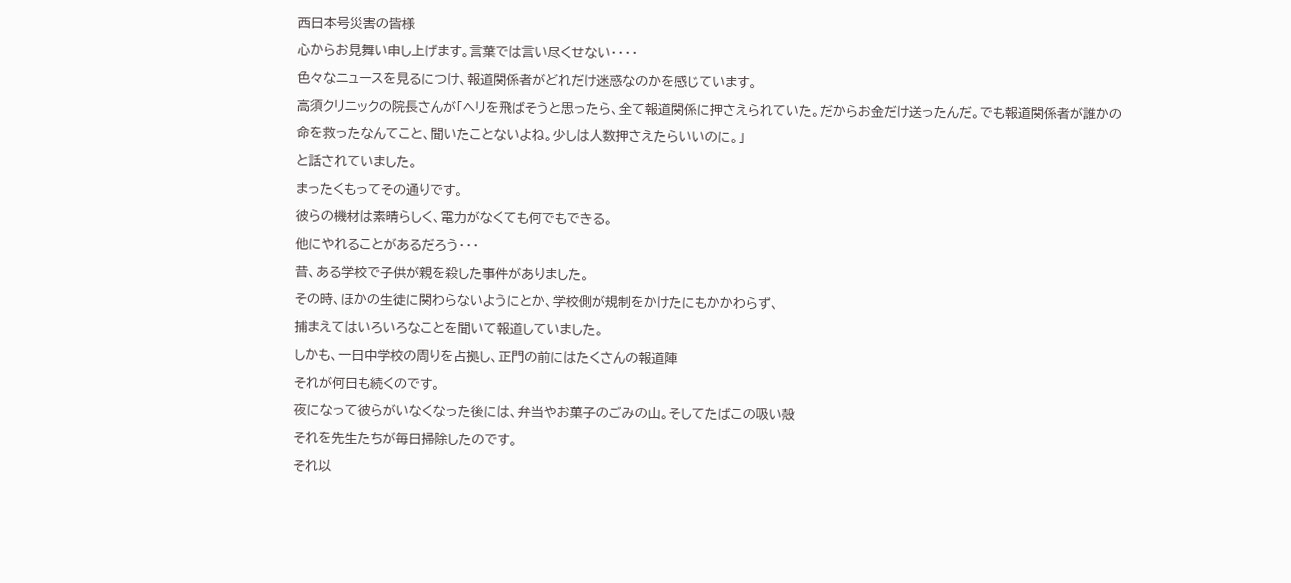西日本号災害の皆様
心からお見舞い申し上げます。言葉では言い尽くせない・・・・
色々なニュースを見るにつけ、報道関係者がどれだけ迷惑なのかを感じています。
高須クリニックの院長さんが「ヘリを飛ばそうと思ったら、全て報道関係に押さえられていた。だからお金だけ送ったんだ。でも報道関係者が誰かの命を救ったなんてこと、聞いたことないよね。少しは人数押さえたらいいのに。」
と話されていました。
まったくもってその通りです。
彼らの機材は素晴らしく、電力がなくても何でもできる。
他にやれることがあるだろう・・・
昔、ある学校で子供が親を殺した事件がありました。
その時、ほかの生徒に関わらないようにとか、学校側が規制をかけたにもかかわらず、
捕まえてはいろいろなことを聞いて報道していました。
しかも、一日中学校の周りを占拠し、正門の前にはたくさんの報道陣
それが何日も続くのです。
夜になって彼らがいなくなった後には、弁当やお菓子のごみの山。そしてたばこの吸い殻
それを先生たちが毎日掃除したのです。
それ以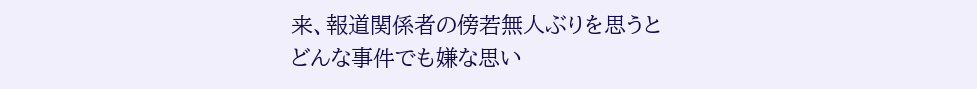来、報道関係者の傍若無人ぶりを思うと
どんな事件でも嫌な思い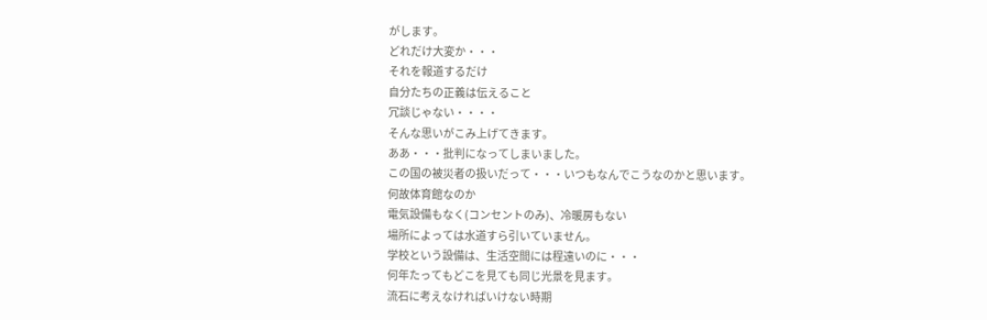がします。
どれだけ大変か・・・
それを報道するだけ
自分たちの正義は伝えること
冗談じゃない・・・・
そんな思いがこみ上げてきます。
ああ・・・批判になってしまいました。
この国の被災者の扱いだって・・・いつもなんでこうなのかと思います。
何故体育館なのか
電気設備もなく(コンセントのみ)、冷暖房もない
場所によっては水道すら引いていません。
学校という設備は、生活空間には程遠いのに・・・
何年たってもどこを見ても同じ光景を見ます。
流石に考えなければいけない時期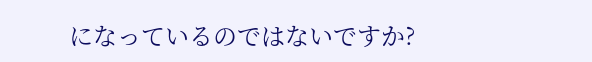になっているのではないですか?